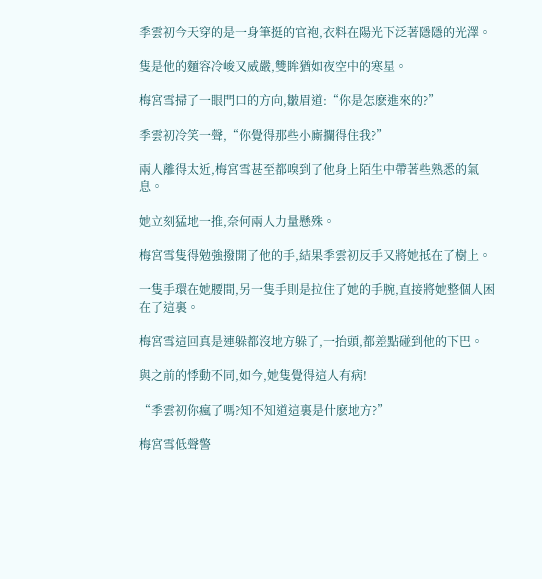季雲初今天穿的是一身筆挺的官袍,衣料在陽光下泛著隱隱的光澤。

隻是他的麵容冷峻又威嚴,雙眸猶如夜空中的寒星。

梅宮雪掃了一眼門口的方向,皺眉道:“你是怎麽進來的?”

季雲初冷笑一聲,“你覺得那些小廝攔得住我?”

兩人離得太近,梅宮雪甚至都嗅到了他身上陌生中帶著些熟悉的氣息。

她立刻猛地一推,奈何兩人力量懸殊。

梅宮雪隻得勉強撥開了他的手,結果季雲初反手又將她抵在了樹上。

一隻手環在她腰間,另一隻手則是拉住了她的手腕,直接將她整個人困在了這裏。

梅宮雪這回真是連躲都沒地方躲了,一抬頭,都差點碰到他的下巴。

與之前的悸動不同,如今,她隻覺得這人有病!

“季雲初你瘋了嗎?知不知道這裏是什麽地方?”

梅宮雪低聲警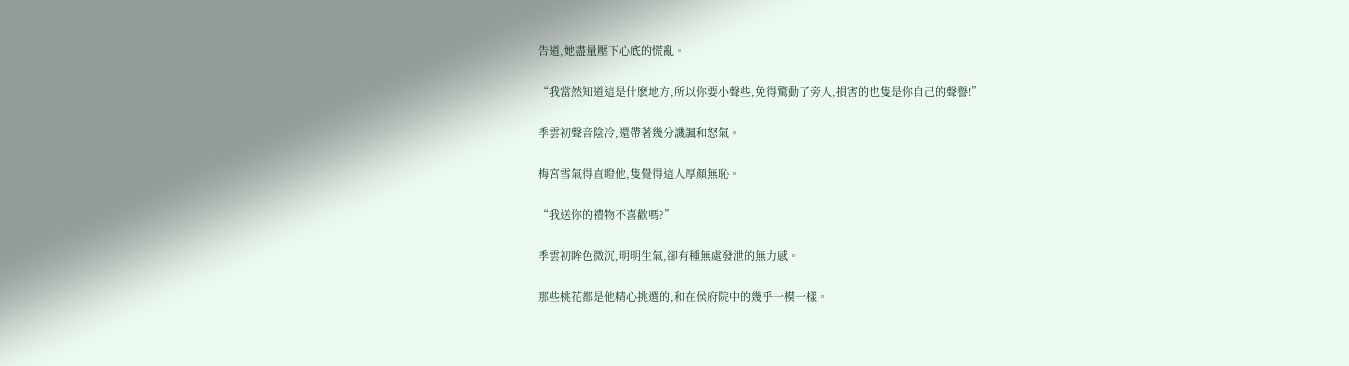告道,她盡量壓下心底的慌亂。

“我當然知道這是什麽地方,所以你要小聲些,免得驚動了旁人,損害的也隻是你自己的聲譽!”

季雲初聲音陰冷,還帶著幾分譏諷和怒氣。

梅宮雪氣得直瞪他,隻覺得這人厚顏無恥。

“我送你的禮物不喜歡嗎?”

季雲初眸色微沉,明明生氣,卻有種無處發泄的無力感。

那些桃花都是他精心挑選的,和在侯府院中的幾乎一模一樣。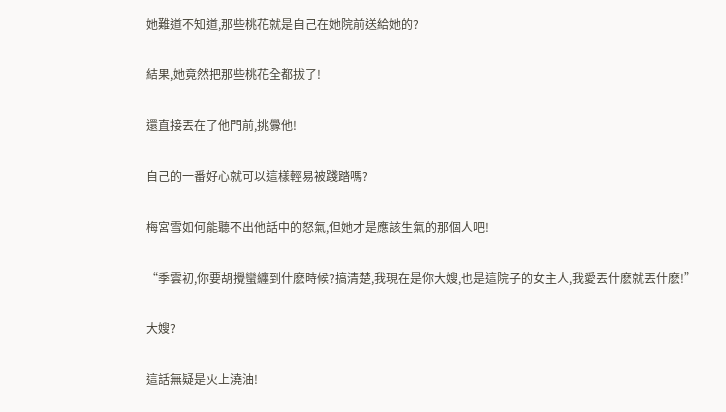她難道不知道,那些桃花就是自己在她院前送給她的?

結果,她竟然把那些桃花全都拔了!

還直接丟在了他門前,挑釁他!

自己的一番好心就可以這樣輕易被踐踏嗎?

梅宮雪如何能聽不出他話中的怒氣,但她才是應該生氣的那個人吧!

“季雲初,你要胡攪蠻纏到什麽時候?搞清楚,我現在是你大嫂,也是這院子的女主人,我愛丟什麽就丟什麽!”

大嫂?

這話無疑是火上澆油!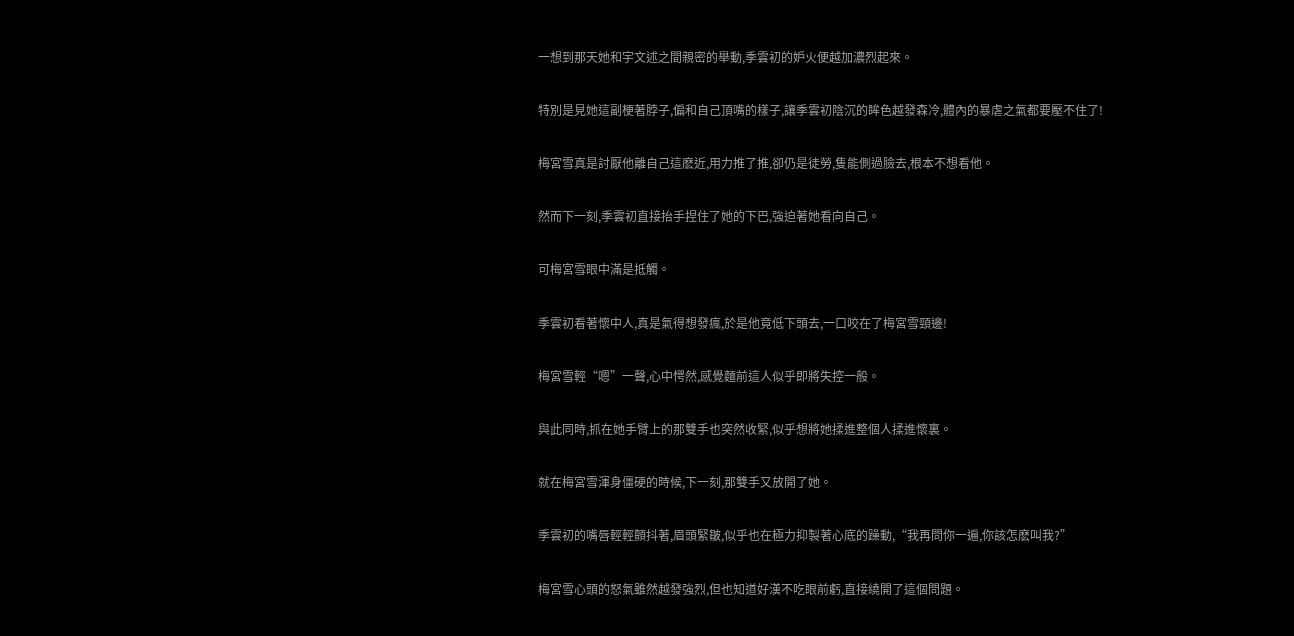一想到那天她和宇文述之間親密的舉動,季雲初的妒火便越加濃烈起來。

特別是見她這副梗著脖子,偏和自己頂嘴的樣子,讓季雲初陰沉的眸色越發森冷,體內的暴虐之氣都要壓不住了!

梅宮雪真是討厭他離自己這麽近,用力推了推,卻仍是徒勞,隻能側過臉去,根本不想看他。

然而下一刻,季雲初直接抬手捏住了她的下巴,強迫著她看向自己。

可梅宮雪眼中滿是抵觸。

季雲初看著懷中人,真是氣得想發瘋,於是他竟低下頭去,一口咬在了梅宮雪頸邊!

梅宮雪輕“嗯”一聲,心中愕然,感覺麵前這人似乎即將失控一般。

與此同時,抓在她手臂上的那雙手也突然收緊,似乎想將她揉進整個人揉進懷裏。

就在梅宮雪渾身僵硬的時候,下一刻,那雙手又放開了她。

季雲初的嘴唇輕輕顫抖著,眉頭緊皺,似乎也在極力抑製著心底的躁動,“我再問你一遍,你該怎麽叫我?”

梅宮雪心頭的怒氣雖然越發強烈,但也知道好漢不吃眼前虧,直接繞開了這個問題。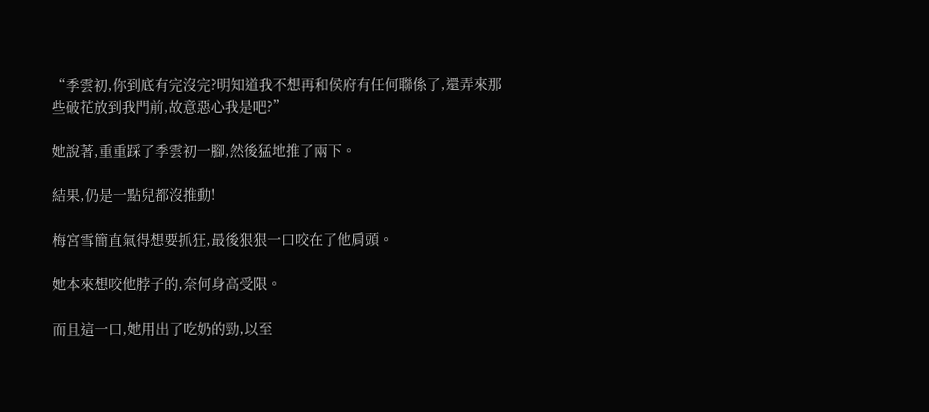“季雲初,你到底有完沒完?明知道我不想再和侯府有任何聯係了,還弄來那些破花放到我門前,故意惡心我是吧?”

她說著,重重踩了季雲初一腳,然後猛地推了兩下。

結果,仍是一點兒都沒推動!

梅宮雪簡直氣得想要抓狂,最後狠狠一口咬在了他肩頭。

她本來想咬他脖子的,奈何身高受限。

而且這一口,她用出了吃奶的勁,以至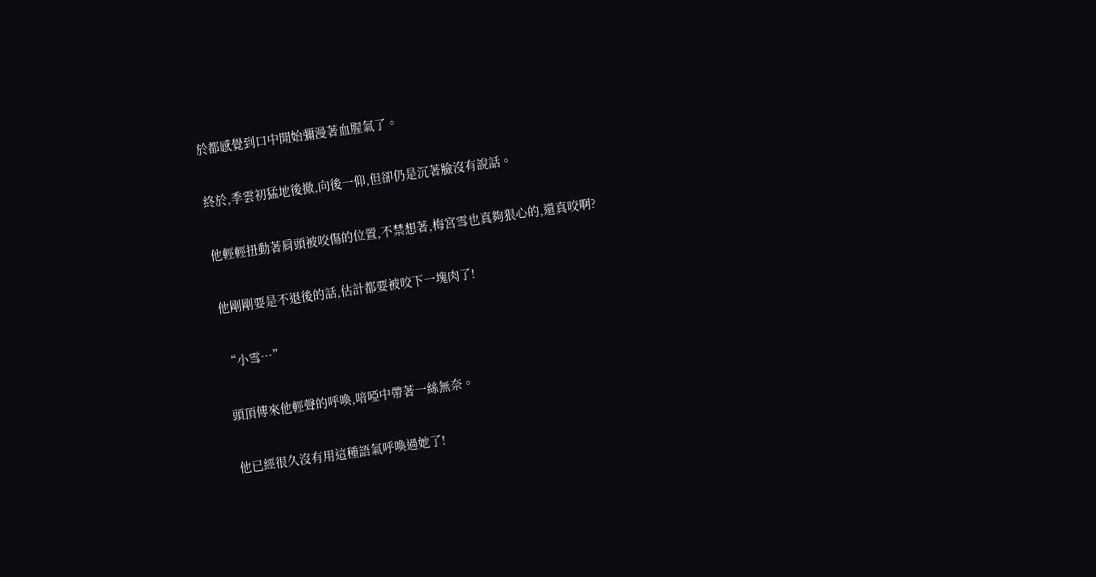於都感覺到口中開始彌漫著血腥氣了。

終於,季雲初猛地後撤,向後一仰,但卻仍是沉著臉沒有說話。

他輕輕扭動著肩頭被咬傷的位置,不禁想著,梅宮雪也真夠狠心的,還真咬啊?

他剛剛要是不退後的話,估計都要被咬下一塊肉了!

“小雪…”

頭頂傳來他輕聲的呼喚,喑啞中帶著一絲無奈。

他已經很久沒有用這種語氣呼喚過她了!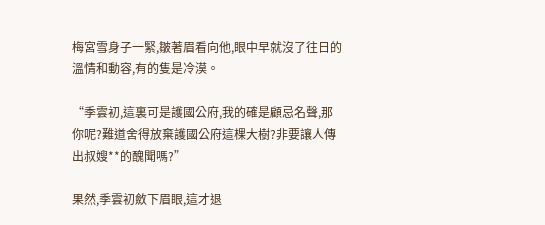梅宮雪身子一緊,皺著眉看向他,眼中早就沒了往日的溫情和動容,有的隻是冷漠。

“季雲初,這裏可是護國公府,我的確是顧忌名聲,那你呢?難道舍得放棄護國公府這棵大樹?非要讓人傳出叔嫂**的醜聞嗎?”

果然,季雲初斂下眉眼,這才退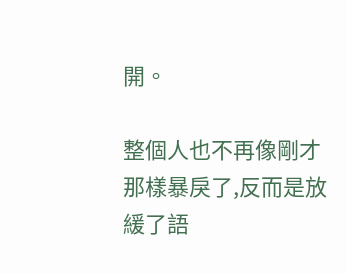開。

整個人也不再像剛才那樣暴戾了,反而是放緩了語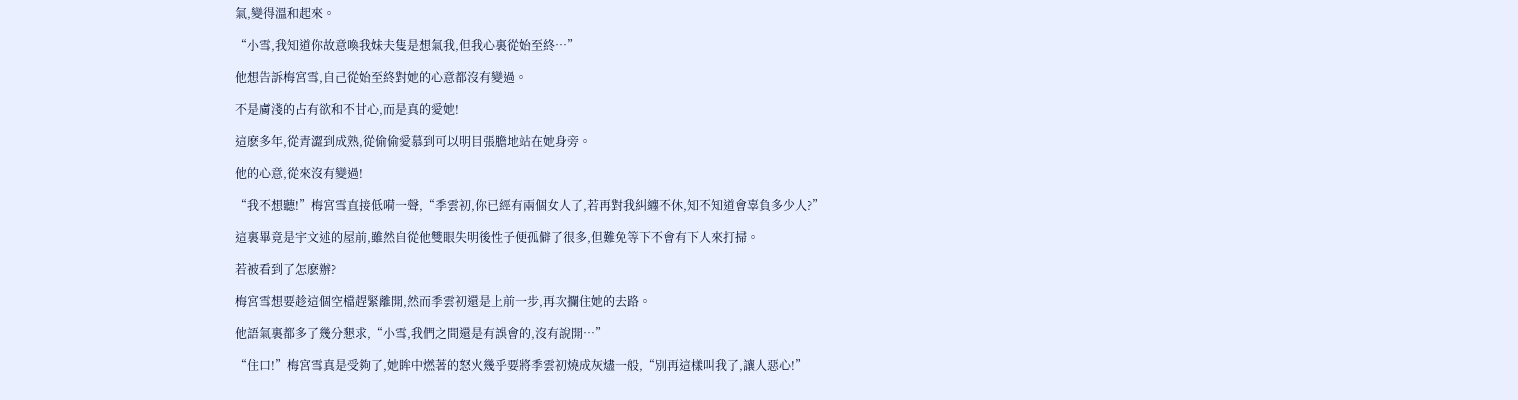氣,變得溫和起來。

“小雪,我知道你故意喚我妹夫隻是想氣我,但我心裏從始至終…”

他想告訴梅宮雪,自己從始至終對她的心意都沒有變過。

不是膚淺的占有欲和不甘心,而是真的愛她!

這麽多年,從青澀到成熟,從偷偷愛慕到可以明目張膽地站在她身旁。

他的心意,從來沒有變過!

“我不想聽!”梅宮雪直接低嗬一聲,“季雲初,你已經有兩個女人了,若再對我糾纏不休,知不知道會辜負多少人?”

這裏畢竟是宇文述的屋前,雖然自從他雙眼失明後性子便孤僻了很多,但難免等下不會有下人來打掃。

若被看到了怎麽辦?

梅宮雪想要趁這個空檔趕緊離開,然而季雲初還是上前一步,再次攔住她的去路。

他語氣裏都多了幾分懇求,“小雪,我們之間還是有誤會的,沒有說開…”

“住口!”梅宮雪真是受夠了,她眸中燃著的怒火幾乎要將季雲初燒成灰燼一般,“別再這樣叫我了,讓人惡心!”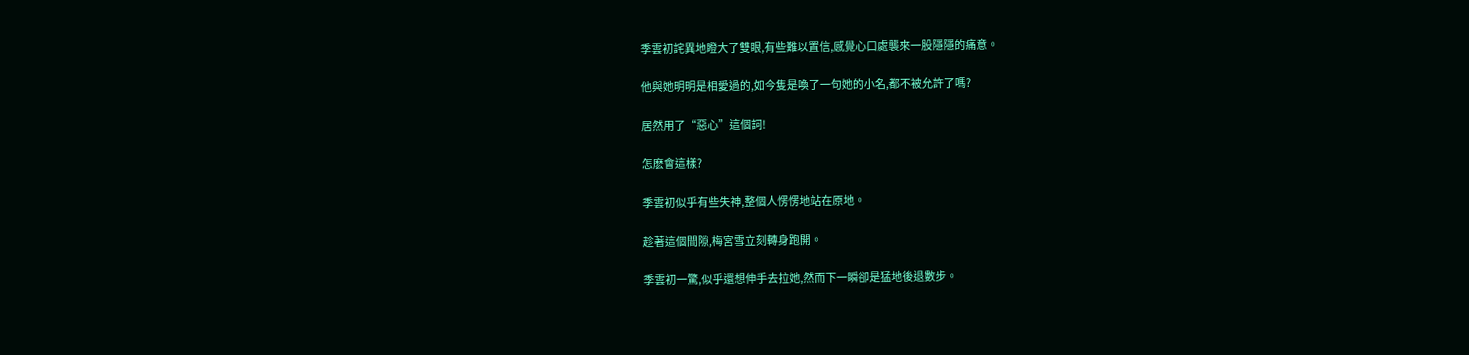季雲初詫異地瞪大了雙眼,有些難以置信,感覺心口處襲來一股隱隱的痛意。

他與她明明是相愛過的,如今隻是喚了一句她的小名,都不被允許了嗎?

居然用了“惡心”這個詞!

怎麽會這樣?

季雲初似乎有些失神,整個人愣愣地站在原地。

趁著這個間隙,梅宮雪立刻轉身跑開。

季雲初一驚,似乎還想伸手去拉她,然而下一瞬卻是猛地後退數步。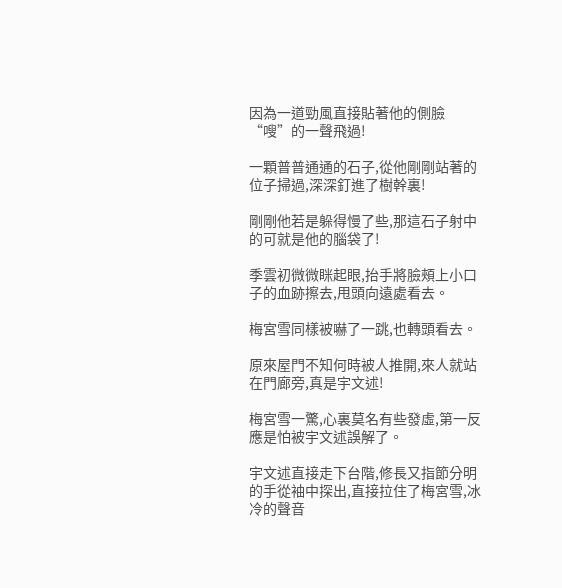因為一道勁風直接貼著他的側臉“嗖”的一聲飛過!

一顆普普通通的石子,從他剛剛站著的位子掃過,深深釘進了樹幹裏!

剛剛他若是躲得慢了些,那這石子射中的可就是他的腦袋了!

季雲初微微眯起眼,抬手將臉頰上小口子的血跡擦去,甩頭向遠處看去。

梅宮雪同樣被嚇了一跳,也轉頭看去。

原來屋門不知何時被人推開,來人就站在門廊旁,真是宇文述!

梅宮雪一驚,心裏莫名有些發虛,第一反應是怕被宇文述誤解了。

宇文述直接走下台階,修長又指節分明的手從袖中探出,直接拉住了梅宮雪,冰冷的聲音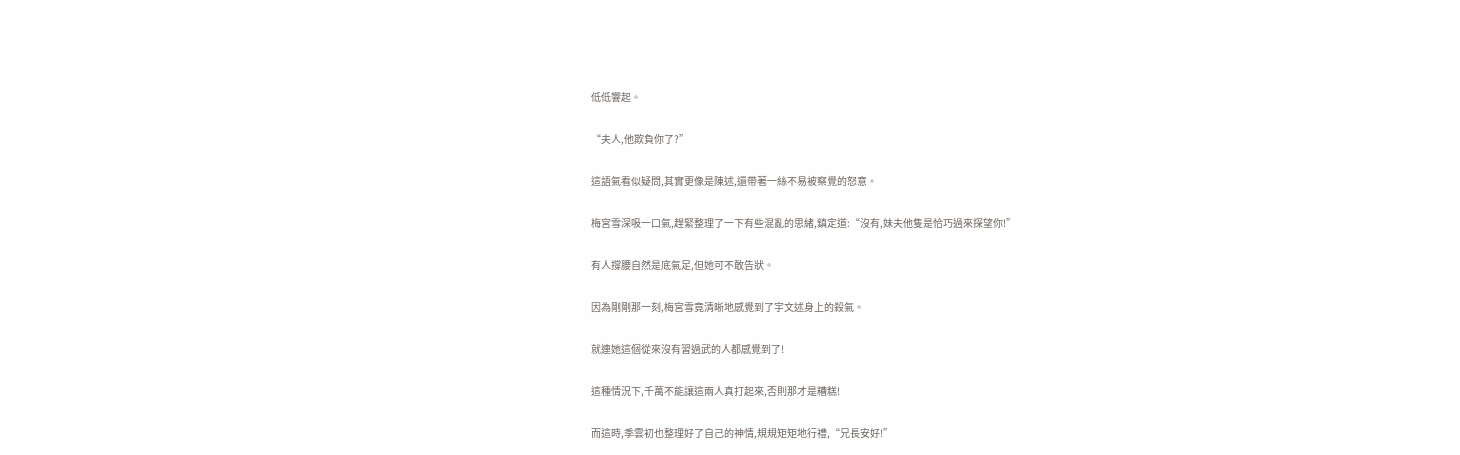低低響起。

“夫人,他欺負你了?”

這語氣看似疑問,其實更像是陳述,還帶著一絲不易被察覺的怒意。

梅宮雪深吸一口氣,趕緊整理了一下有些混亂的思緒,鎮定道:“沒有,妹夫他隻是恰巧過來探望你!”

有人撐腰自然是底氣足,但她可不敢告狀。

因為剛剛那一刻,梅宮雪竟清晰地感覺到了宇文述身上的殺氣。

就連她這個從來沒有習過武的人都感覺到了!

這種情況下,千萬不能讓這兩人真打起來,否則那才是糟糕!

而這時,季雲初也整理好了自己的神情,規規矩矩地行禮,“兄長安好!”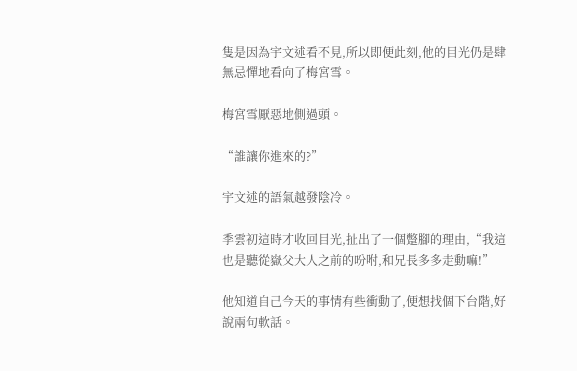隻是因為宇文述看不見,所以即便此刻,他的目光仍是肆無忌憚地看向了梅宮雪。

梅宮雪厭惡地側過頭。

“誰讓你進來的?”

宇文述的語氣越發陰冷。

季雲初這時才收回目光,扯出了一個蹩腳的理由,“我這也是聽從嶽父大人之前的吩咐,和兄長多多走動嘛!”

他知道自己今天的事情有些衝動了,便想找個下台階,好說兩句軟話。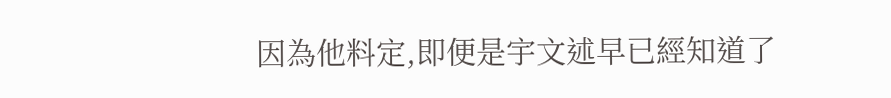因為他料定,即便是宇文述早已經知道了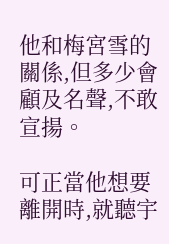他和梅宮雪的關係,但多少會顧及名聲,不敢宣揚。

可正當他想要離開時,就聽宇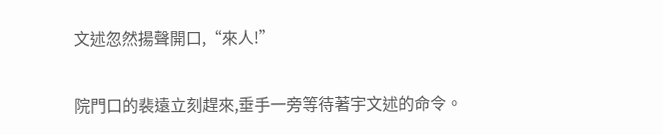文述忽然揚聲開口,“來人!”

院門口的裴遠立刻趕來,垂手一旁等待著宇文述的命令。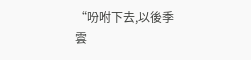“吩咐下去,以後季雲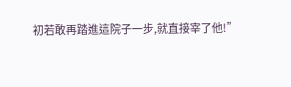初若敢再踏進這院子一步,就直接宰了他!”